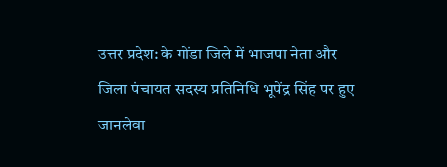उत्तर प्रदेश: के गोंडा जिले में भाजपा नेता और जिला पंचायत सदस्य प्रतिनिधि भूपेंद्र सिंह पर हुए जानलेवा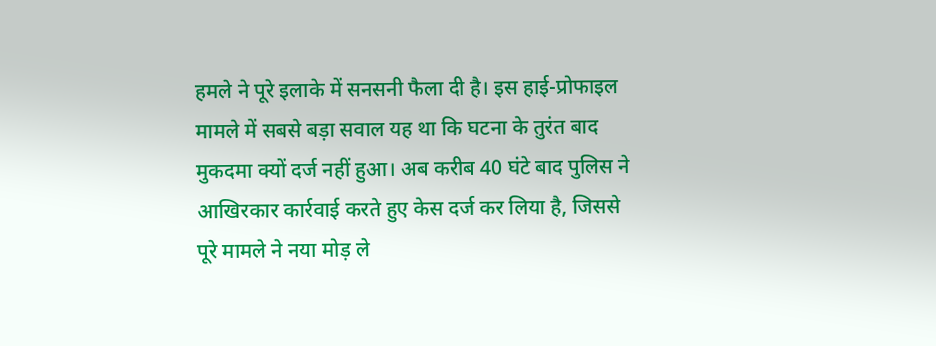हमले ने पूरे इलाके में सनसनी फैला दी है। इस हाई-प्रोफाइल मामले में सबसे बड़ा सवाल यह था कि घटना के तुरंत बाद मुकदमा क्यों दर्ज नहीं हुआ। अब करीब 40 घंटे बाद पुलिस ने आखिरकार कार्रवाई करते हुए केस दर्ज कर लिया है, जिससे पूरे मामले ने नया मोड़ ले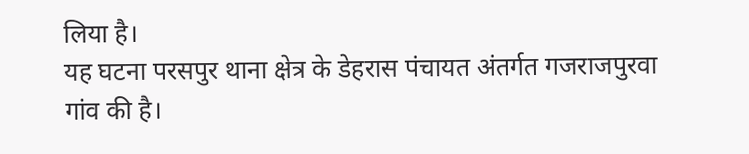लिया है।
यह घटना परसपुर थाना क्षेत्र के डेहरास पंचायत अंतर्गत गजराजपुरवा गांव की है।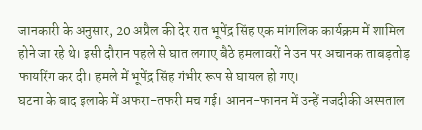जानकारी के अनुसार, 20 अप्रैल की देर रात भूपेंद्र सिंह एक मांगलिक कार्यक्रम में शामिल होने जा रहे थे। इसी दौरान पहले से घात लगाए बैठे हमलावरों ने उन पर अचानक ताबड़तोड़ फायरिंग कर दी। हमले में भूपेंद्र सिंह गंभीर रूप से घायल हो गए।
घटना के बाद इलाके में अफरा-तफरी मच गई। आनन-फानन में उन्हें नजदीकी अस्पताल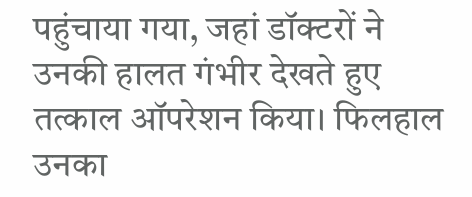पहुंचाया गया, जहां डॉक्टरों ने उनकी हालत गंभीर देखते हुए तत्काल ऑपरेशन किया। फिलहाल उनका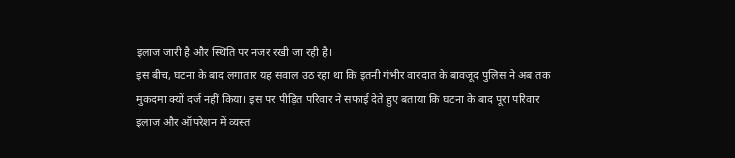इलाज जारी है और स्थिति पर नजर रखी जा रही है।
इस बीच, घटना के बाद लगातार यह सवाल उठ रहा था कि इतनी गंभीर वारदात के बावजूद पुलिस ने अब तक मुकदमा क्यों दर्ज नहीं किया। इस पर पीड़ित परिवार ने सफाई देते हुए बताया कि घटना के बाद पूरा परिवार इलाज और ऑपरेशन में व्यस्त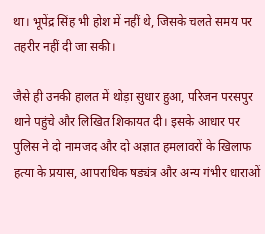था। भूपेंद्र सिंह भी होश में नहीं थे, जिसके चलते समय पर तहरीर नहीं दी जा सकी।

जैसे ही उनकी हालत में थोड़ा सुधार हुआ, परिजन परसपुर थाने पहुंचे और लिखित शिकायत दी। इसके आधार पर पुलिस ने दो नामजद और दो अज्ञात हमलावरों के खिलाफ हत्या के प्रयास, आपराधिक षड्यंत्र और अन्य गंभीर धाराओं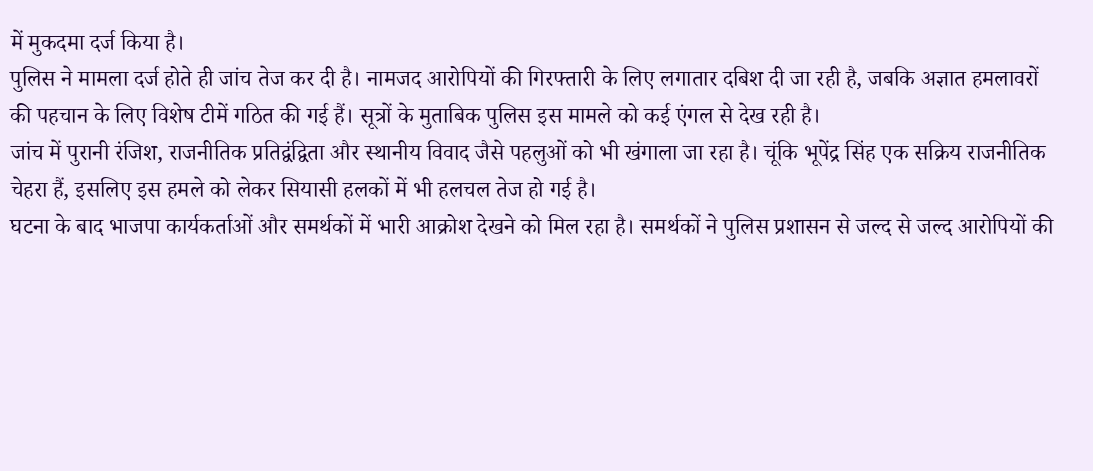में मुकदमा दर्ज किया है।
पुलिस ने मामला दर्ज होते ही जांच तेज कर दी है। नामजद आरोपियों की गिरफ्तारी के लिए लगातार दबिश दी जा रही है, जबकि अज्ञात हमलावरों की पहचान के लिए विशेष टीमें गठित की गई हैं। सूत्रों के मुताबिक पुलिस इस मामले को कई एंगल से देख रही है।
जांच में पुरानी रंजिश, राजनीतिक प्रतिद्वंद्विता और स्थानीय विवाद जैसे पहलुओं को भी खंगाला जा रहा है। चूंकि भूपेंद्र सिंह एक सक्रिय राजनीतिक चेहरा हैं, इसलिए इस हमले को लेकर सियासी हलकों में भी हलचल तेज हो गई है।
घटना के बाद भाजपा कार्यकर्ताओं और समर्थकों में भारी आक्रोश देखने को मिल रहा है। समर्थकों ने पुलिस प्रशासन से जल्द से जल्द आरोपियों की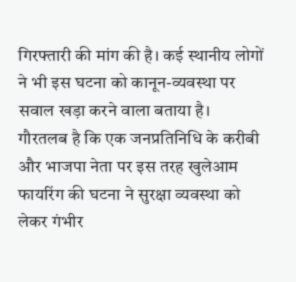गिरफ्तारी की मांग की है। कई स्थानीय लोगों ने भी इस घटना को कानून-व्यवस्था पर सवाल खड़ा करने वाला बताया है।
गौरतलब है कि एक जनप्रतिनिधि के करीबी और भाजपा नेता पर इस तरह खुलेआम फायरिंग की घटना ने सुरक्षा व्यवस्था को लेकर गंभीर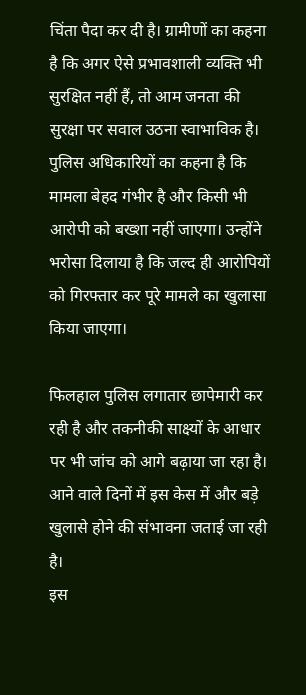चिंता पैदा कर दी है। ग्रामीणों का कहना है कि अगर ऐसे प्रभावशाली व्यक्ति भी सुरक्षित नहीं हैं, तो आम जनता की सुरक्षा पर सवाल उठना स्वाभाविक है।
पुलिस अधिकारियों का कहना है कि मामला बेहद गंभीर है और किसी भी आरोपी को बख्शा नहीं जाएगा। उन्होंने भरोसा दिलाया है कि जल्द ही आरोपियों को गिरफ्तार कर पूरे मामले का खुलासा किया जाएगा।

फिलहाल पुलिस लगातार छापेमारी कर रही है और तकनीकी साक्ष्यों के आधार पर भी जांच को आगे बढ़ाया जा रहा है। आने वाले दिनों में इस केस में और बड़े खुलासे होने की संभावना जताई जा रही है।
इस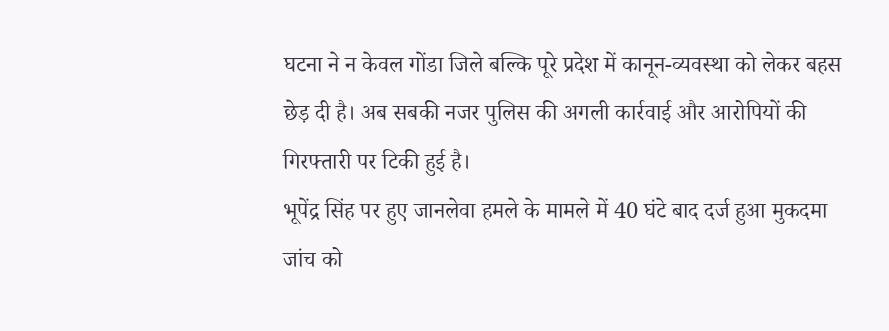घटना ने न केवल गोंडा जिले बल्कि पूरे प्रदेश में कानून-व्यवस्था को लेकर बहस छेड़ दी है। अब सबकी नजर पुलिस की अगली कार्रवाई और आरोपियों की गिरफ्तारी पर टिकी हुई है।
भूपेंद्र सिंह पर हुए जानलेवा हमले के मामले में 40 घंटे बाद दर्ज हुआ मुकदमा जांच को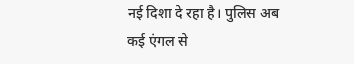नई दिशा दे रहा है। पुलिस अब कई एंगल से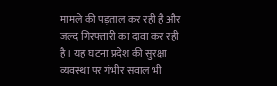मामले की पड़ताल कर रही है और जल्द गिरफ्तारी का दावा कर रही है। यह घटना प्रदेश की सुरक्षा व्यवस्था पर गंभीर सवाल भी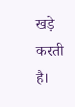खड़े करती है।